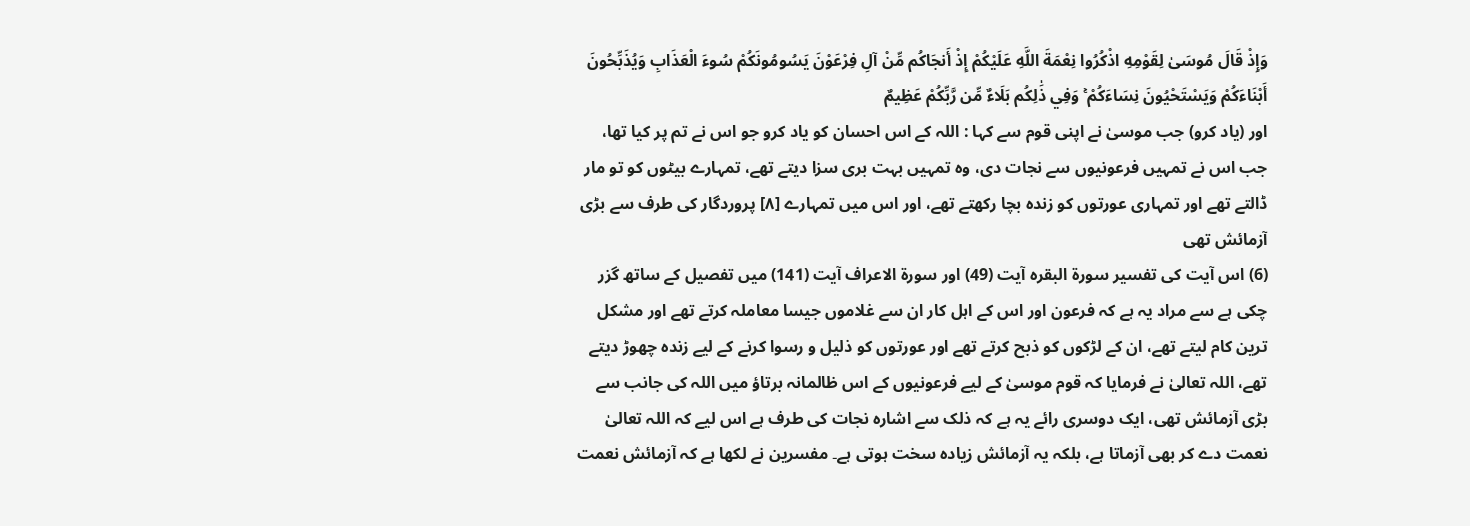وَإِذْ قَالَ مُوسَىٰ لِقَوْمِهِ اذْكُرُوا نِعْمَةَ اللَّهِ عَلَيْكُمْ إِذْ أَنجَاكُم مِّنْ آلِ فِرْعَوْنَ يَسُومُونَكُمْ سُوءَ الْعَذَابِ وَيُذَبِّحُونَ أَبْنَاءَكُمْ وَيَسْتَحْيُونَ نِسَاءَكُمْ ۚ وَفِي ذَٰلِكُم بَلَاءٌ مِّن رَّبِّكُمْ عَظِيمٌ
اور (یاد کرو) جب موسیٰ نے اپنی قوم سے کہا : اللہ کے اس احسان کو یاد کرو جو اس نے تم پر کیا تھا، جب اس نے تمہیں فرعونیوں سے نجات دی، وہ تمہیں بہت بری سزا دیتے تھے، تمہارے بیٹوں کو تو مار ڈالتے تھے اور تمہاری عورتوں کو زندہ بچا رکھتے تھے، اور اس میں تمہارے [٨] پروردگار کی طرف سے بڑی آزمائش تھی
(6) اس آیت کی تفسیر سورۃ البقرہ آیت (49) اور سورۃ الاعراف آیت (141) میں تفصیل کے ساتھ گزر چکی ہے سے مراد یہ ہے کہ فرعون اور اس کے اہل کار ان سے غلاموں جیسا معاملہ کرتے تھے اور مشکل ترین کام لیتے تھے، ان کے لڑکوں کو ذبح کرتے تھے اور عورتوں کو ذلیل و رسوا کرنے کے لیے زندہ چھوڑ دیتے تھے، اللہ تعالیٰ نے فرمایا کہ قوم موسیٰ کے لیے فرعونیوں کے اس ظالمانہ برتاؤ میں اللہ کی جانب سے بڑی آزمائش تھی، ایک دوسری رائے یہ ہے کہ ذلک سے اشارہ نجات کی طرف ہے اس لیے کہ اللہ تعالیٰ نعمت دے کر بھی آزماتا ہے، بلکہ یہ آزمائش زیادہ سخت ہوتی ہے۔ مفسرین نے لکھا ہے کہ آزمائش نعمت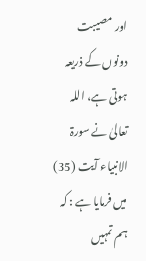اور مصیبت دونوں کے ذریعہ ہوتی ہے، اللہ تعالیٰ نے سورۃ الانبیاء آیت (35) میں فرمایا ہے : کہ ہم تمہیں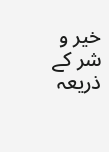خیر و شر کے ذریعہ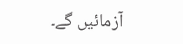آزمائیں گے۔